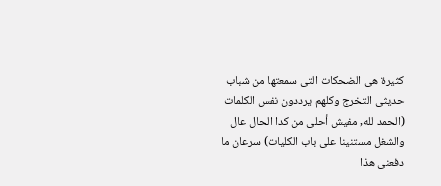كثيرة هى الضحكات التى سمعتها من شباب حديثى التخرج وكلهم يرددون نفس الكلمات (الحمد لله, مفيش أحلى من كدا الحال عال والشغل مستنينا على باب الكليات) سرعان ما دفعنى هذا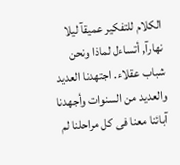الكلام للتفكير عميقآ ليلا نهارآ, أتساءل لماذا ونحن شباب عقلاء. اجتهدنا العديد والعديد من السنوات وأجهدنا آبائنا معنا فى كل مراحلنا لم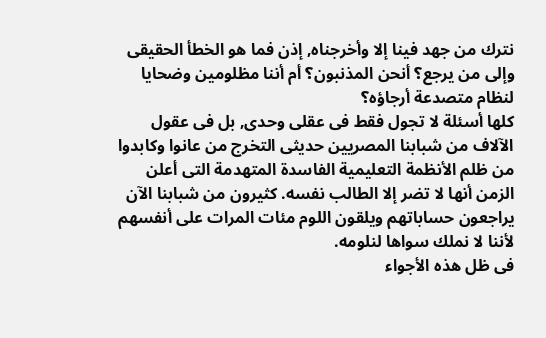نترك من جهد فينا إلا وأخرجناه, إذن فما هو الخطأ الحقيقى وإلى من يرجع؟ أنحن المذنبون؟ أم أننا مظلومين وضحايا لنظام متصدعة أرجاؤه؟
كلها أسئلة لا تجول فقط فى عقلى وحدى, بل فى عقول الآلاف من شبابنا المصريين حديثى التخرج من عانوا وكابدوا من ظلم الأنظمة التعليمية الفاسدة المتهدمة التى أعلن الزمن أنها لا تضر إلا الطالب نفسه. كثيرون من شبابنا الآن يراجعون حساباتهم ويلقون اللوم مئات المرات على أنفسهم لأننا لا نملك سواها لنلومه.
فى ظل هذه الأجواء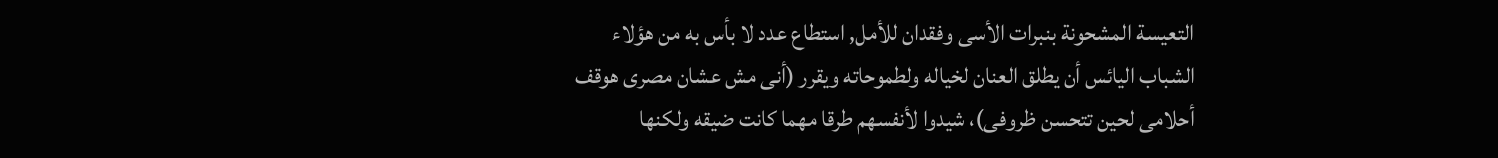التعيسة المشحونة بنبرات الأسى وفقدان للأمل, استطاع عدد لا بأس به من هؤلاء الشباب اليائس أن يطلق العنان لخياله ولطموحاته ويقرر (أنى مش عشان مصرى هوقف أحلامى لحين تتحسن ظروفى)، شيدوا لأنفسهم طرقا مهما كانت ضيقه ولكنها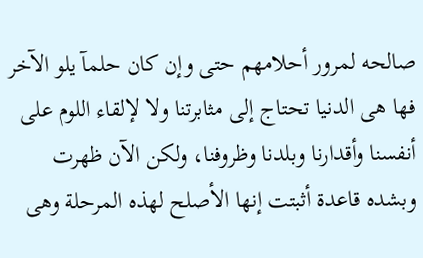صالحه لمرور أحلامهم حتى وإن كان حلمآ يلو الآخر فها هى الدنيا تحتاج إلى مثابرتنا ولا لإلقاء اللوم على أنفسنا وأقدارنا وبلدنا وظروفنا، ولكن الآن ظهرت وبشده قاعدة أثبتت إنها الأصلح لهذه المرحلة وهى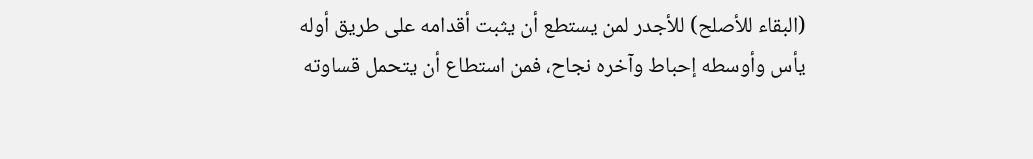(البقاء للأصلح) للأجدر لمن يستطع أن يثبت أقدامه على طريق أوله يأس وأوسطه إحباط وآخره نجاح، فمن استطاع أن يتحمل قساوته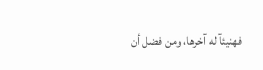فهنيئآ له آخرها، ومن فضل أن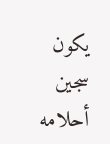يكون سجين أحلامه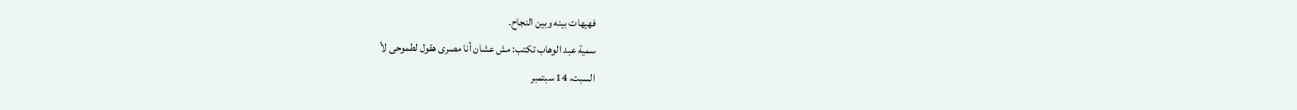فهيهات بينه وبين النجاح.
سمية عبد الوهاب تكتب: مش عشان أنا مصرى هقول لطموحى لأ
السبت، 14 سبتمبر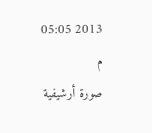2013 05:05 م
صورة أرشيفية